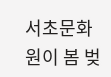서초문화원이 봄 벚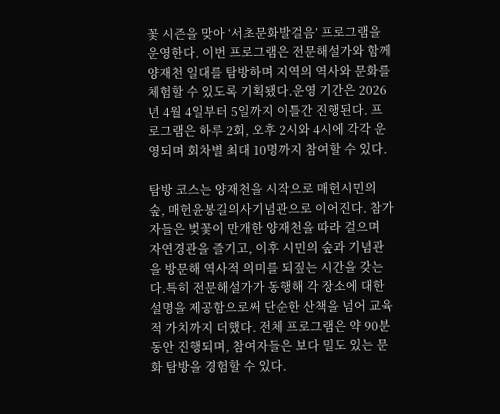꽃 시즌을 맞아 ‘서초문화발걸음’ 프로그램을 운영한다. 이번 프로그램은 전문해설가와 함께 양재천 일대를 탐방하며 지역의 역사와 문화를 체험할 수 있도록 기획됐다.운영 기간은 2026년 4월 4일부터 5일까지 이틀간 진행된다. 프로그램은 하루 2회, 오후 2시와 4시에 각각 운영되며 회차별 최대 10명까지 참여할 수 있다.

탐방 코스는 양재천을 시작으로 매헌시민의 숲, 매헌윤봉길의사기념관으로 이어진다. 참가자들은 벚꽃이 만개한 양재천을 따라 걸으며 자연경관을 즐기고, 이후 시민의 숲과 기념관을 방문해 역사적 의미를 되짚는 시간을 갖는다.특히 전문해설가가 동행해 각 장소에 대한 설명을 제공함으로써 단순한 산책을 넘어 교육적 가치까지 더했다. 전체 프로그램은 약 90분 동안 진행되며, 참여자들은 보다 밀도 있는 문화 탐방을 경험할 수 있다.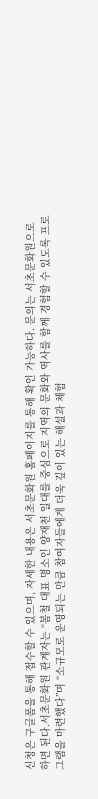신청은 구글폼을 통해 접수할 수 있으며, 자세한 내용은 서초문화원 홈페이지를 통해 확인 가능하다. 문의는 서초문화원으로 하면 된다.서초문화원 관계자는 “봄철 대표 명소인 양재천 일대를 중심으로 지역의 문화와 역사를 함께 경험할 수 있도록 프로그램을 마련했다”며 “소규모로 운영되는 만큼 참여자들에게 더욱 깊이 있는 해설과 체험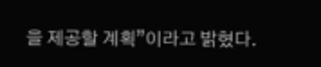을 제공할 계획”이라고 밝혔다.